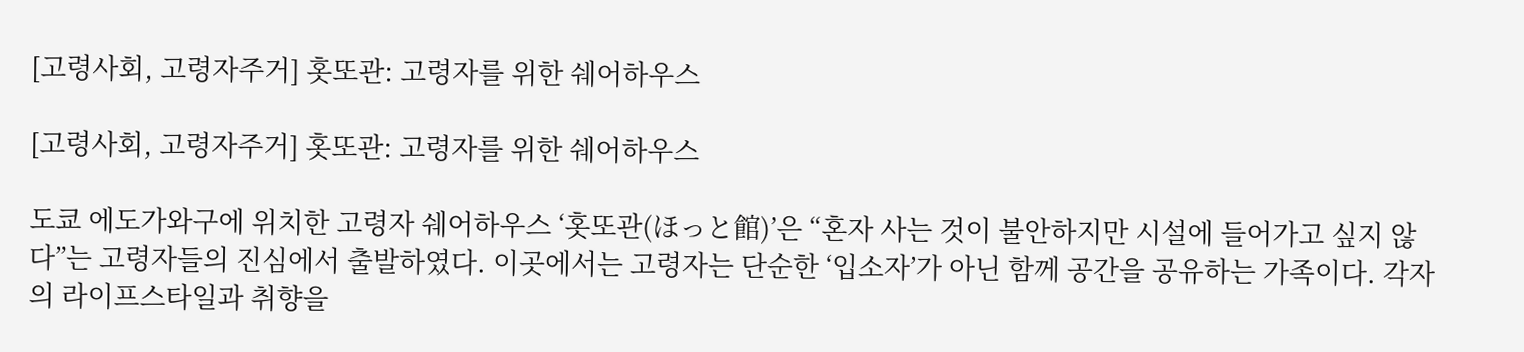[고령사회, 고령자주거] 홋또관: 고령자를 위한 쉐어하우스

[고령사회, 고령자주거] 홋또관: 고령자를 위한 쉐어하우스

도쿄 에도가와구에 위치한 고령자 쉐어하우스 ‘홋또관(ほっと館)’은 “혼자 사는 것이 불안하지만 시설에 들어가고 싶지 않다”는 고령자들의 진심에서 출발하였다. 이곳에서는 고령자는 단순한 ‘입소자’가 아닌 함께 공간을 공유하는 가족이다. 각자의 라이프스타일과 취향을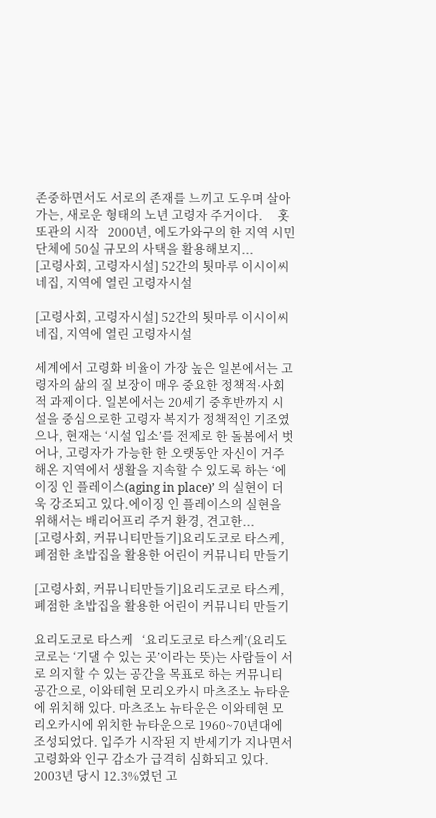존중하면서도 서로의 존재를 느끼고 도우며 살아가는, 새로운 형태의 노년 고령자 주거이다.     홋또관의 시작   2000년, 에도가와구의 한 지역 시민단체에 50실 규모의 사택을 활용해보지...
[고령사회, 고령자시설] 52간의 툇마루 이시이씨네집, 지역에 열린 고령자시설

[고령사회, 고령자시설] 52간의 툇마루 이시이씨네집, 지역에 열린 고령자시설

세계에서 고령화 비율이 가장 높은 일본에서는 고령자의 삶의 질 보장이 매우 중요한 정책적·사회적 과제이다. 일본에서는 20세기 중후반까지 시설을 중심으로한 고령자 복지가 정책적인 기조였으나, 현재는 ‘시설 입소’를 전제로 한 돌봄에서 벗어나, 고령자가 가능한 한 오랫동안 자신이 거주해온 지역에서 생활을 지속할 수 있도록 하는 ‘에이징 인 플레이스(aging in place)’ 의 실현이 더욱 강조되고 있다.에이징 인 플레이스의 실현을 위해서는 배리어프리 주거 환경, 견고한...
[고령사회, 커뮤니티만들기]요리도코로 타스케, 폐점한 초밥집을 활용한 어린이 커뮤니티 만들기

[고령사회, 커뮤니티만들기]요리도코로 타스케, 폐점한 초밥집을 활용한 어린이 커뮤니티 만들기

요리도코로 타스케   ‘요리도코로 타스케’(요리도코로는 ‘기댈 수 있는 곳’이라는 뜻)는 사람들이 서로 의지할 수 있는 공간을 목표로 하는 커뮤니티 공간으로, 이와테현 모리오카시 마츠조노 뉴타운에 위치해 있다. 마츠조노 뉴타운은 이와테현 모리오카시에 위치한 뉴타운으로 1960~70년대에 조성되었다. 입주가 시작된 지 반세기가 지나면서 고령화와 인구 감소가 급격히 심화되고 있다. 2003년 당시 12.3%였던 고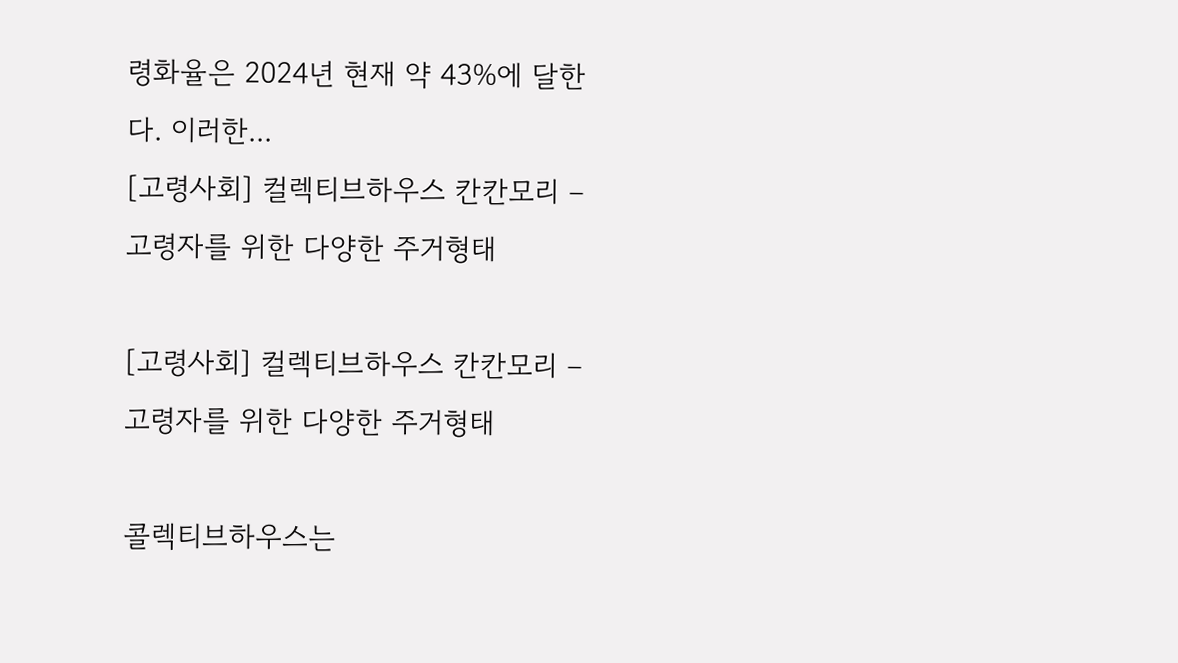령화율은 2024년 현재 약 43%에 달한다. 이러한...
[고령사회] 컬렉티브하우스 칸칸모리 – 고령자를 위한 다양한 주거형태

[고령사회] 컬렉티브하우스 칸칸모리 – 고령자를 위한 다양한 주거형태

콜렉티브하우스는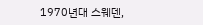1970년대 스웨덴,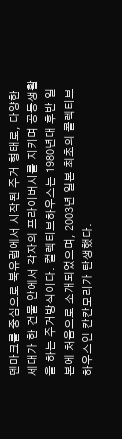덴마크를 중심으로 북유럽에서 시작된 주거 형태로, 다양한 세대가 한 건물 안에서 각자의 프라이버시를 지키며 공동생활을 하는 주거방식이다. 컬렉티브하우스는 1980년대 후반 일본에 처음으로 소개되었으며, 2003년 일본 최초의 콜렉티브하우스인 칸칸모리가 탄생했다.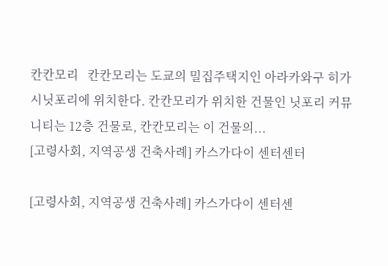칸칸모리   칸칸모리는 도쿄의 밀집주택지인 아라카와구 히가시닛포리에 위치한다. 칸칸모리가 위치한 건물인 닛포리 커뮤니티는 12층 건물로, 칸칸모리는 이 건물의...
[고령사회, 지역공생 건축사례] 카스가다이 센터센터

[고령사회, 지역공생 건축사례] 카스가다이 센터센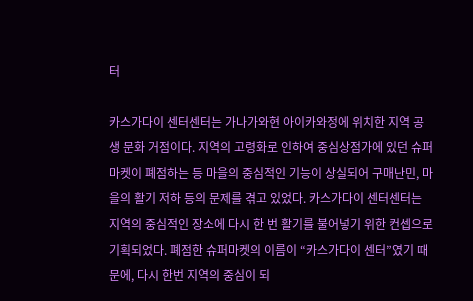터

카스가다이 센터센터는 가나가와현 아이카와정에 위치한 지역 공생 문화 거점이다. 지역의 고령화로 인하여 중심상점가에 있던 슈퍼마켓이 폐점하는 등 마을의 중심적인 기능이 상실되어 구매난민, 마을의 활기 저하 등의 문제를 겪고 있었다. 카스가다이 센터센터는 지역의 중심적인 장소에 다시 한 번 활기를 불어넣기 위한 컨셉으로 기획되었다. 폐점한 슈퍼마켓의 이름이 “카스가다이 센터”였기 때문에, 다시 한번 지역의 중심이 되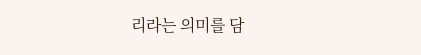리라는 의미를 담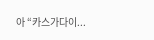아 “카스가다이...